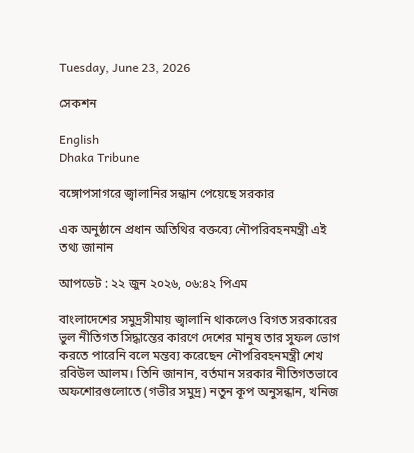Tuesday, June 23, 2026

সেকশন

English
Dhaka Tribune

বঙ্গোপসাগরে জ্বালানির সন্ধান পেয়েছে সরকার

এক অনুষ্ঠানে প্রধান অতিথির বক্তব্যে নৌপরিবহনমন্ত্রী এই তথ্য জানান

আপডেট : ২২ জুন ২০২৬, ০৬:৪২ পিএম

বাংলাদেশের সমুদ্রসীমায় জ্বালানি থাকলেও বিগত সরকারের ভুল নীতিগত সিদ্ধান্তের কারণে দেশের মানুষ তার সুফল ভোগ করতে পারেনি বলে মন্তব্য করেছেন নৌপরিবহনমন্ত্রী শেখ রবিউল আলম। তিনি জানান, বর্তমান সরকার নীতিগতভাবে অফশোরগুলোতে (গভীর সমুদ্র) নতুন কূপ অনুসন্ধান, খনিজ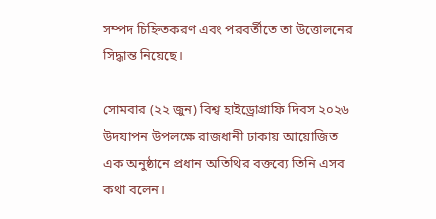সম্পদ চিহ্নিতকরণ এবং পরবর্তীতে তা উত্তোলনের সিদ্ধান্ত নিয়েছে।

সোমবার (২২ জুন) বিশ্ব হাইড্রোগ্রাফি দিবস ২০২৬ উদযাপন উপলক্ষে রাজধানী ঢাকায় আয়োজিত এক অনুষ্ঠানে প্রধান অতিথির বক্তব্যে তিনি এসব কথা বলেন।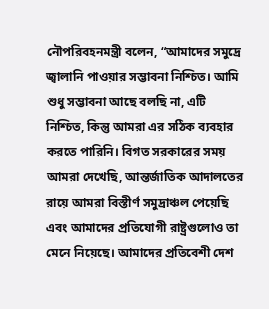নৌপরিবহনমন্ত্রী বলেন, “আমাদের সমুদ্রে জ্বালানি পাওয়ার সম্ভাবনা নিশ্চিত। আমি শুধু সম্ভাবনা আছে বলছি না, এটি নিশ্চিত, কিন্তু আমরা এর সঠিক ব্যবহার করতে পারিনি। বিগত সরকারের সময় আমরা দেখেছি, আন্তর্জাতিক আদালতের রায়ে আমরা বিস্তীর্ণ সমুদ্রাঞ্চল পেয়েছি এবং আমাদের প্রতিযোগী রাষ্ট্রগুলোও তা মেনে নিয়েছে। আমাদের প্রতিবেশী দেশ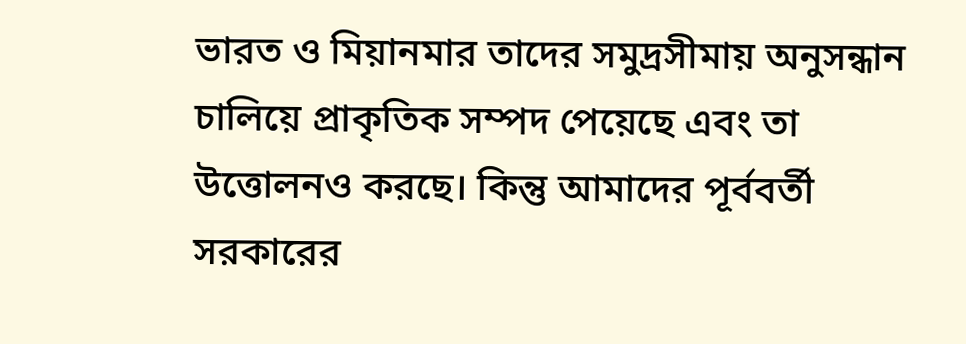ভারত ও মিয়ানমার তাদের সমুদ্রসীমায় অনুসন্ধান চালিয়ে প্রাকৃতিক সম্পদ পেয়েছে এবং তা উত্তোলনও করছে। কিন্তু আমাদের পূর্ববর্তী সরকারের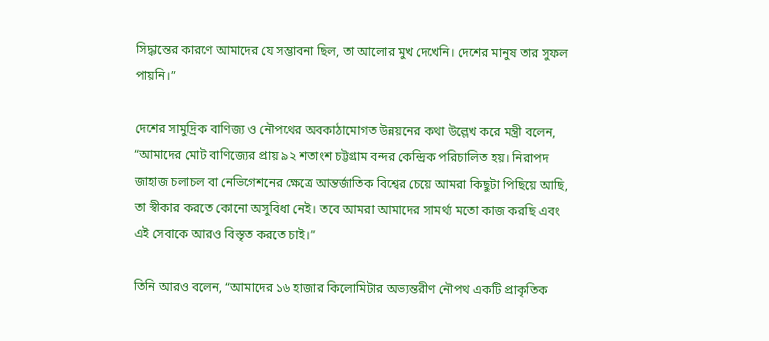সিদ্ধান্তের কারণে আমাদের যে সম্ভাবনা ছিল, তা আলোর মুখ দেখেনি। দেশের মানুষ তার সুফল পায়নি।”

দেশের সামুদ্রিক বাণিজ্য ও নৌপথের অবকাঠামোগত উন্নয়নের কথা উল্লেখ করে মন্ত্রী বলেন, “আমাদের মোট বাণিজ্যের প্রায় ৯২ শতাংশ চট্টগ্রাম বন্দর কেন্দ্রিক পরিচালিত হয়। নিরাপদ জাহাজ চলাচল বা নেভিগেশনের ক্ষেত্রে আন্তর্জাতিক বিশ্বের চেয়ে আমরা কিছুটা পিছিয়ে আছি, তা স্বীকার করতে কোনো অসুবিধা নেই। তবে আমরা আমাদের সামর্থ্য মতো কাজ করছি এবং এই সেবাকে আরও বিস্তৃত করতে চাই।”

তিনি আরও বলেন, “আমাদের ১৬ হাজার কিলোমিটার অভ্যন্তরীণ নৌপথ একটি প্রাকৃতিক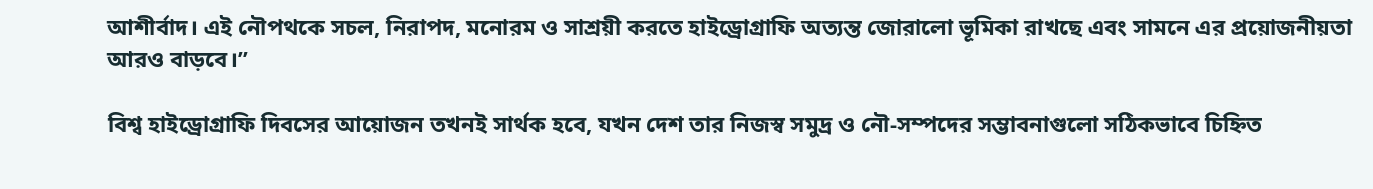আশীর্বাদ। এই নৌপথকে সচল, নিরাপদ, মনোরম ও সাশ্রয়ী করতে হাইড্রোগ্রাফি অত্যন্ত জোরালো ভূমিকা রাখছে এবং সামনে এর প্রয়োজনীয়তা আরও বাড়বে।”

বিশ্ব হাইড্রোগ্রাফি দিবসের আয়োজন তখনই সার্থক হবে, যখন দেশ তার নিজস্ব সমুদ্র ও নৌ-সম্পদের সম্ভাবনাগুলো সঠিকভাবে চিহ্নিত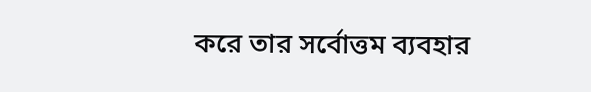করে তার সর্বোত্তম ব্যবহার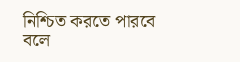নিশ্চিত করতে পারবে বলে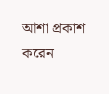আশা প্রকাশ করেন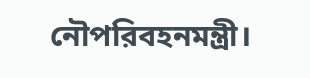নৌপরিবহনমন্ত্রী।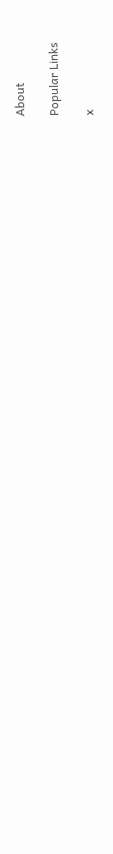About

Popular Links

x